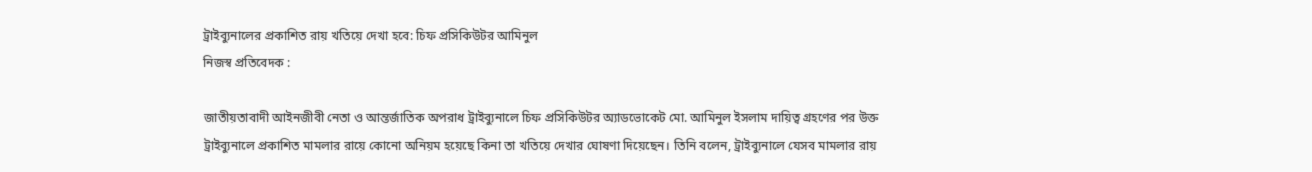ট্রাইব্যুনালের প্রকাশিত রায় খতিয়ে দেখা হবে: চিফ প্রসিকিউটর আমিনুল
নিজস্ব প্রতিবেদক :

জাতীয়তাবাদী আইনজীবী নেতা ও আন্তর্জাতিক অপরাধ ট্রাইব্যুনালে চিফ প্রসিকিউটর অ্যাডভোকেট মো. আমিনুল ইসলাম দায়িত্ব গ্রহণের পর উক্ত ট্রাইব্যুনালে প্রকাশিত মামলার রায়ে কোনো অনিয়ম হয়েছে কিনা তা খতিয়ে দেখার ঘোষণা দিয়েছেন। তিনি বলেন, ট্রাইব্যুনালে যেসব মামলার রায়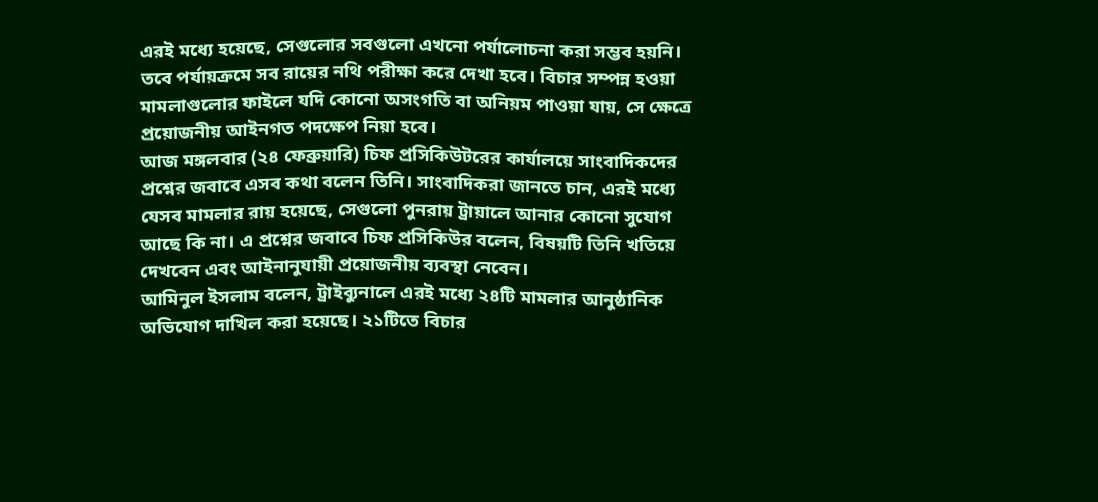এরই মধ্যে হয়েছে, সেগুলোর সবগুলো এখনো পর্যালোচনা করা সম্ভব হয়নি। তবে পর্যায়ক্রমে সব রায়ের নথি পরীক্ষা করে দেখা হবে। বিচার সম্পন্ন হওয়া মামলাগুলোর ফাইলে যদি কোনো অসংগতি বা অনিয়ম পাওয়া যায়, সে ক্ষেত্রে প্রয়োজনীয় আইনগত পদক্ষেপ নিয়া হবে।
আজ মঙ্গলবার (২৪ ফেব্রুয়ারি) চিফ প্রসিকিউটরের কার্যালয়ে সাংবাদিকদের প্রশ্নের জবাবে এসব কথা বলেন তিনি। সাংবাদিকরা জানতে চান, এরই মধ্যে যেসব মামলার রায় হয়েছে, সেগুলো পুনরায় ট্রায়ালে আনার কোনো সুযোগ আছে কি না। এ প্রশ্নের জবাবে চিফ প্রসিকিউর বলেন, বিষয়টি তিনি খতিয়ে দেখবেন এবং আইনানুযায়ী প্রয়োজনীয় ব্যবস্থা নেবেন।
আমিনুল ইসলাম বলেন, ট্রাইব্যুনালে এরই মধ্যে ২৪টি মামলার আনুষ্ঠানিক অভিযোগ দাখিল করা হয়েছে। ২১টিতে বিচার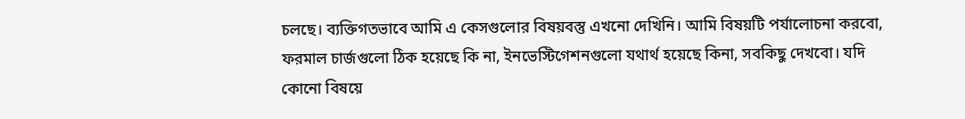চলছে। ব্যক্তিগতভাবে আমি এ কেসগুলোর বিষয়বস্তু এখনো দেখিনি। আমি বিষয়টি পর্যালোচনা করবো, ফরমাল চার্জগুলো ঠিক হয়েছে কি না, ইনভেস্টিগেশনগুলো যথার্থ হয়েছে কিনা, সবকিছু দেখবো। যদি কোনো বিষয়ে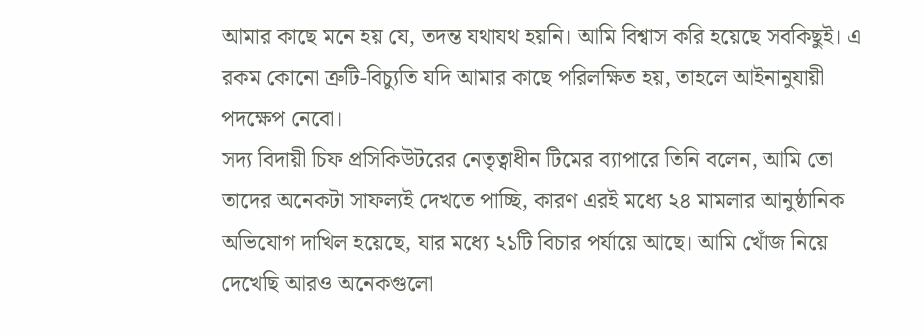আমার কাছে মনে হয় যে, তদন্ত যথাযথ হয়নি। আমি বিশ্বাস করি হয়েছে সবকিছুই। এ রকম কোনো ত্রুটি-বিচ্যুতি যদি আমার কাছে পরিলক্ষিত হয়, তাহলে আইনানুযায়ী পদক্ষেপ নেবো।
সদ্য বিদায়ী চিফ প্রসিকিউটরের নেতৃত্বাধীন টিমের ব্যাপারে তিনি বলেন, আমি তো তাদের অনেকটা সাফল্যই দেখতে পাচ্ছি, কারণ এরই মধ্যে ২৪ মামলার আনুষ্ঠানিক অভিযোগ দাখিল হয়েছে, যার মধ্যে ২১টি বিচার পর্যায়ে আছে। আমি খোঁজ নিয়ে দেখেছি আরও অনেকগুলো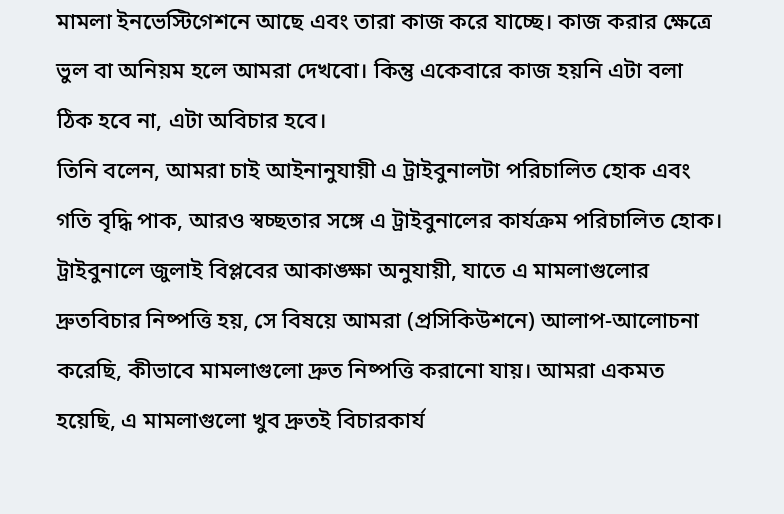মামলা ইনভেস্টিগেশনে আছে এবং তারা কাজ করে যাচ্ছে। কাজ করার ক্ষেত্রে ভুল বা অনিয়ম হলে আমরা দেখবো। কিন্তু একেবারে কাজ হয়নি এটা বলা ঠিক হবে না, এটা অবিচার হবে।
তিনি বলেন, আমরা চাই আইনানুযায়ী এ ট্রাইবুনালটা পরিচালিত হোক এবং গতি বৃদ্ধি পাক, আরও স্বচ্ছতার সঙ্গে এ ট্রাইবুনালের কার্যক্রম পরিচালিত হোক। ট্রাইবুনালে জুলাই বিপ্লবের আকাঙ্ক্ষা অনুযায়ী, যাতে এ মামলাগুলোর দ্রুতবিচার নিষ্পত্তি হয়, সে বিষয়ে আমরা (প্রসিকিউশনে) আলাপ-আলোচনা করেছি, কীভাবে মামলাগুলো দ্রুত নিষ্পত্তি করানো যায়। আমরা একমত হয়েছি, এ মামলাগুলো খুব দ্রুতই বিচারকার্য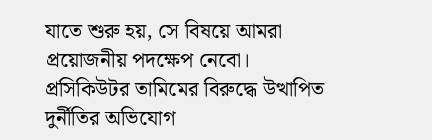যাতে শুরু হয়, সে বিষয়ে আমরা প্রয়োজনীয় পদক্ষেপ নেবো।
প্রসিকিউটর তামিমের বিরুদ্ধে উত্থাপিত দুর্নীতির অভিযোগ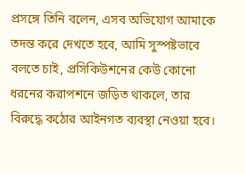প্রসঙ্গে তিনি বলেন, এসব অভিযোগ আমাকে তদন্ত করে দেখতে হবে, আমি সুস্পষ্টভাবে বলতে চাই, প্রসিকিউশনের কেউ কোনো ধরনের করাপশনে জড়িত থাকলে, তার বিরুদ্ধে কঠোর আইনগত ব্যবস্থা নেওয়া হবে।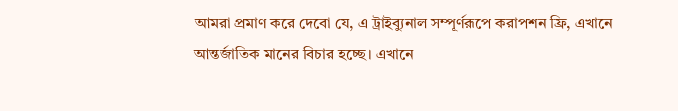আমরা প্রমাণ করে দেবো যে, এ ট্রাইব্যুনাল সম্পূর্ণরূপে করাপশন ফ্রি, এখানে আন্তর্জাতিক মানের বিচার হচ্ছে। এখানে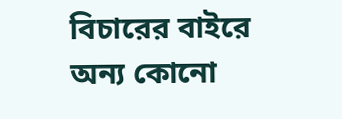বিচারের বাইরে অন্য কোনো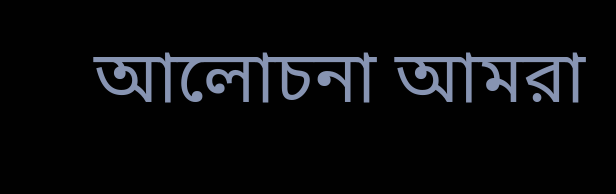আলোচনা আমরা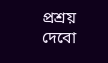প্রশ্রয় দেবো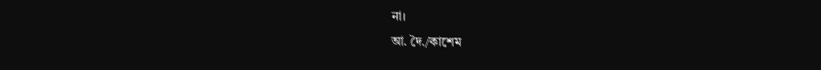না।
আ. দৈ./কাশেম